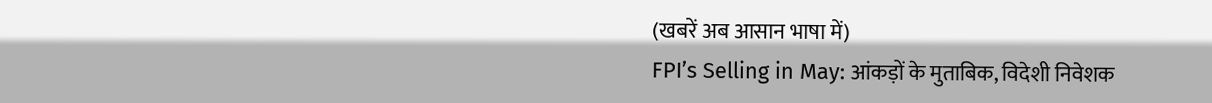(खबरें अब आसान भाषा में)
FPI’s Selling in May: आंकड़ों के मुताबिक, विदेशी निवेशक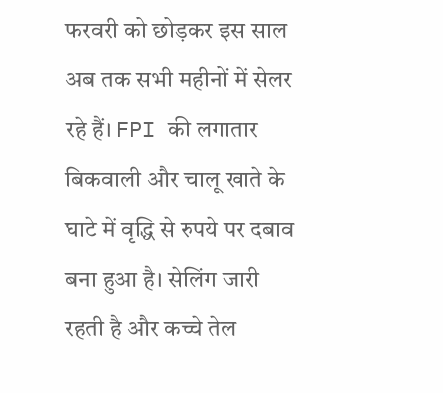फरवरी को छोड़कर इस साल अब तक सभी महीनों में सेलर रहे हैं। FPI की लगातार बिकवाली और चालू खाते के घाटे में वृद्धि से रुपये पर दबाव बना हुआ है। सेलिंग जारी रहती है और कच्चे तेल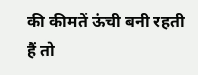की कीमतें ऊंची बनी रहती हैं तो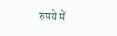रुपये में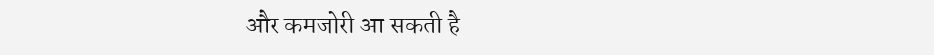और कमजोरी आ सकती है